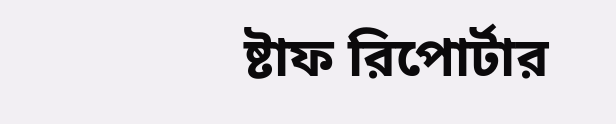ষ্টাফ রিপোর্টার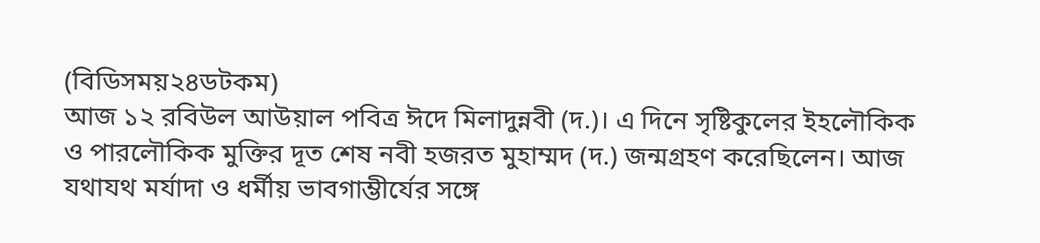(বিডিসময়২৪ডটকম)
আজ ১২ রবিউল আউয়াল পবিত্র ঈদে মিলাদুন্নবী (দ.)। এ দিনে সৃষ্টিকুলের ইহলৌকিক ও পারলৌকিক মুক্তির দূত শেষ নবী হজরত মুহাম্মদ (দ.) জন্মগ্রহণ করেছিলেন। আজ যথাযথ মর্যাদা ও ধর্মীয় ভাবগাম্ভীর্যের সঙ্গে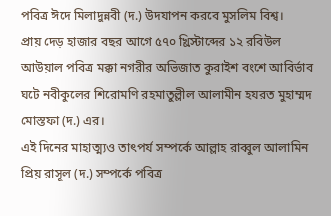পবিত্র ঈদে মিলাদুন্নবী (দ.) উদযাপন করবে মুসলিম বিশ্ব।
প্রায় দেড় হাজার বছর আগে ৫৭০ খ্রিস্টাব্দের ১২ রবিউল আউয়াল পবিত্র মক্কা নগরীর অভিজাত কুরাইশ বংশে আবির্ভাব ঘটে নবীকুলের শিরোমণি রহমাতুল্লীল আলামীন হযরত মুহাম্মদ মোস্তফা (দ.) এর।
এই দিনের মাহাত্ম্যও তাৎপর্য সম্পর্কে আল্লাহ রাব্বুল আলামিন প্রিয় রাসূল (দ.) সম্পর্কে পবিত্র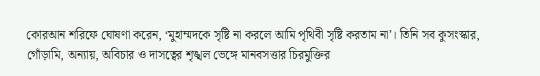কোরআন শরিফে ঘোষণা করেন, ‘মুহাম্মদকে সৃষ্টি না করলে আমি পৃথিবী সৃষ্টি করতাম না’। তিনি সব কুসংস্কার, গোঁড়ামি, অন্যায়, অবিচার ও দাসত্বের শৃঙ্খল ভেঙ্গে মানবসত্তার চিরমুক্তির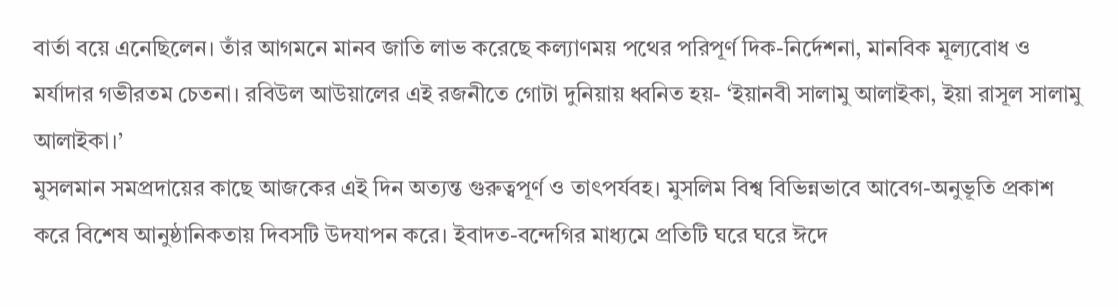বার্তা বয়ে এনেছিলেন। তাঁর আগমনে মানব জাতি লাভ করেছে কল্যাণময় পথের পরিপূর্ণ দিক-নির্দেশনা, মানবিক মূল্যবোধ ও মর্যাদার গভীরতম চেতনা। রবিউল আউয়ালের এই রজনীতে গোটা দুনিয়ায় ধ্বনিত হয়- ‘ইয়ানবী সালামু আলাইকা, ইয়া রাসূল সালামু আলাইকা।’
মুসলমান সমপ্রদায়ের কাছে আজকের এই দিন অত্যন্ত গুরুত্বপূর্ণ ও তাৎপর্যবহ। মুসলিম বিশ্ব বিভিন্নভাবে আবেগ-অনুভূতি প্রকাশ করে বিশেষ আনুষ্ঠানিকতায় দিবসটি উদযাপন করে। ইবাদত-বন্দেগির মাধ্যমে প্রতিটি ঘরে ঘরে ঈদে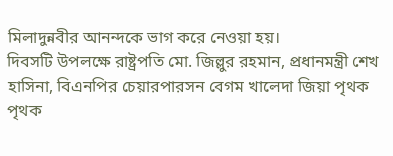মিলাদুন্নবীর আনন্দকে ভাগ করে নেওয়া হয়।
দিবসটি উপলক্ষে রাষ্ট্রপতি মো. জিল্লুর রহমান, প্রধানমন্ত্রী শেখ হাসিনা, বিএনপির চেয়ারপারসন বেগম খালেদা জিয়া পৃথক পৃথক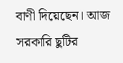বাণী দিয়েছেন। আজ সরকারি ছুটির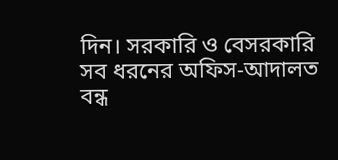দিন। সরকারি ও বেসরকারি সব ধরনের অফিস-আদালত বন্ধ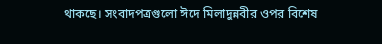থাকছে। সংবাদপত্রগুলো ঈদে মিলাদুন্নবীর ওপর বিশেষ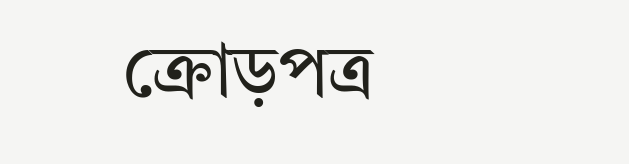ক্রোড়পত্র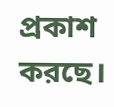প্রকাশ করছে।